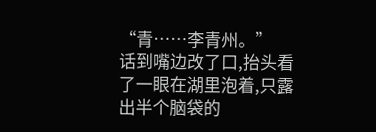“青……李青州。”
话到嘴边改了口,抬头看了一眼在湖里泡着,只露出半个脑袋的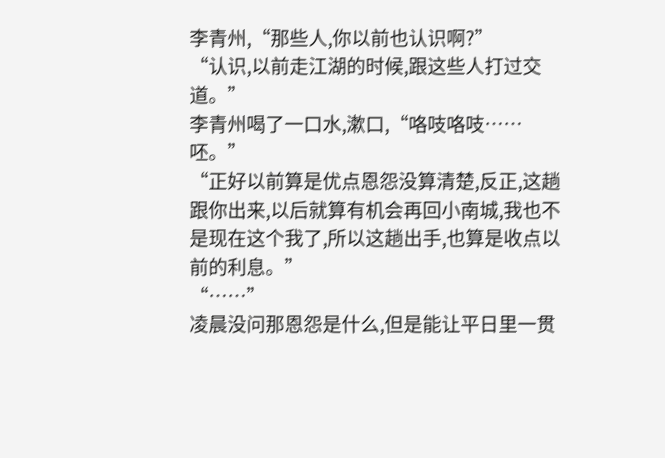李青州,“那些人,你以前也认识啊?”
“认识,以前走江湖的时候,跟这些人打过交道。”
李青州喝了一口水,漱口,“咯吱咯吱……呸。”
“正好以前算是优点恩怨没算清楚,反正,这趟跟你出来,以后就算有机会再回小南城,我也不是现在这个我了,所以这趟出手,也算是收点以前的利息。”
“……”
凌晨没问那恩怨是什么,但是能让平日里一贯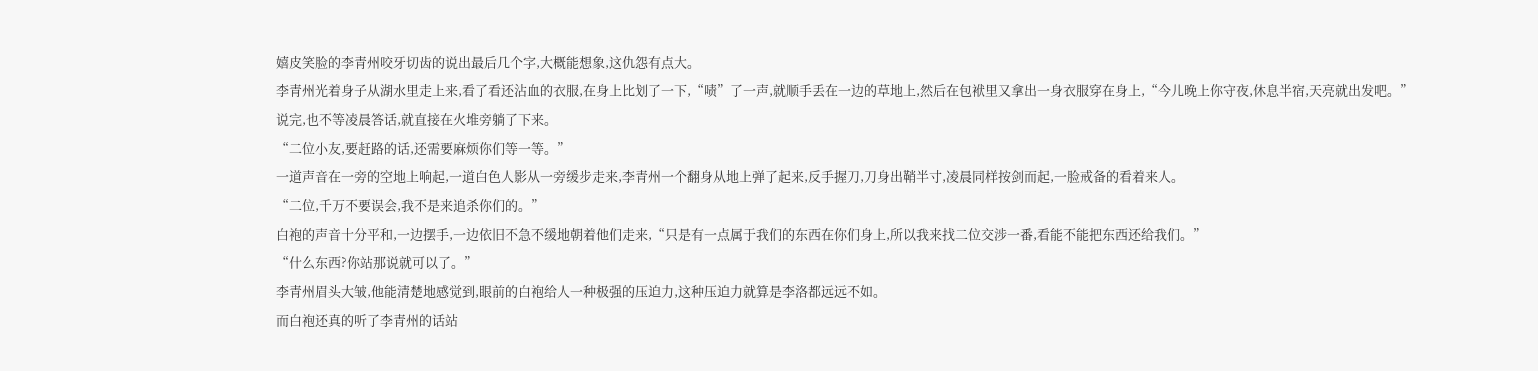嬉皮笑脸的李青州咬牙切齿的说出最后几个字,大概能想象,这仇怨有点大。
李青州光着身子从湖水里走上来,看了看还沾血的衣服,在身上比划了一下,“啧”了一声,就顺手丢在一边的草地上,然后在包袱里又拿出一身衣服穿在身上,“今儿晚上你守夜,休息半宿,天亮就出发吧。”
说完,也不等凌晨答话,就直接在火堆旁躺了下来。
“二位小友,要赶路的话,还需要麻烦你们等一等。”
一道声音在一旁的空地上响起,一道白色人影从一旁缓步走来,李青州一个翻身从地上弹了起来,反手握刀,刀身出鞘半寸,凌晨同样按剑而起,一脸戒备的看着来人。
“二位,千万不要误会,我不是来追杀你们的。”
白袍的声音十分平和,一边摆手,一边依旧不急不缓地朝着他们走来,“只是有一点属于我们的东西在你们身上,所以我来找二位交涉一番,看能不能把东西还给我们。”
“什么东西?你站那说就可以了。”
李青州眉头大皱,他能清楚地感觉到,眼前的白袍给人一种极强的压迫力,这种压迫力就算是李洛都远远不如。
而白袍还真的听了李青州的话站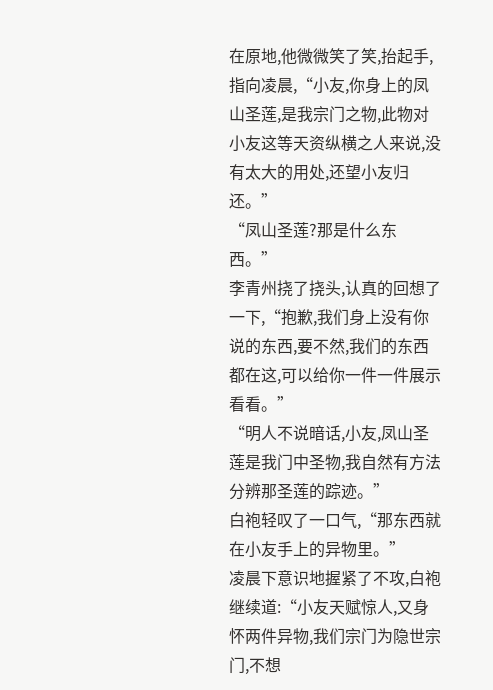在原地,他微微笑了笑,抬起手,指向凌晨,“小友,你身上的凤山圣莲,是我宗门之物,此物对小友这等天资纵横之人来说,没有太大的用处,还望小友归还。”
“凤山圣莲?那是什么东西。”
李青州挠了挠头,认真的回想了一下,“抱歉,我们身上没有你说的东西,要不然,我们的东西都在这,可以给你一件一件展示看看。”
“明人不说暗话,小友,凤山圣莲是我门中圣物,我自然有方法分辨那圣莲的踪迹。”
白袍轻叹了一口气,“那东西就在小友手上的异物里。”
凌晨下意识地握紧了不攻,白袍继续道:“小友天赋惊人,又身怀两件异物,我们宗门为隐世宗门,不想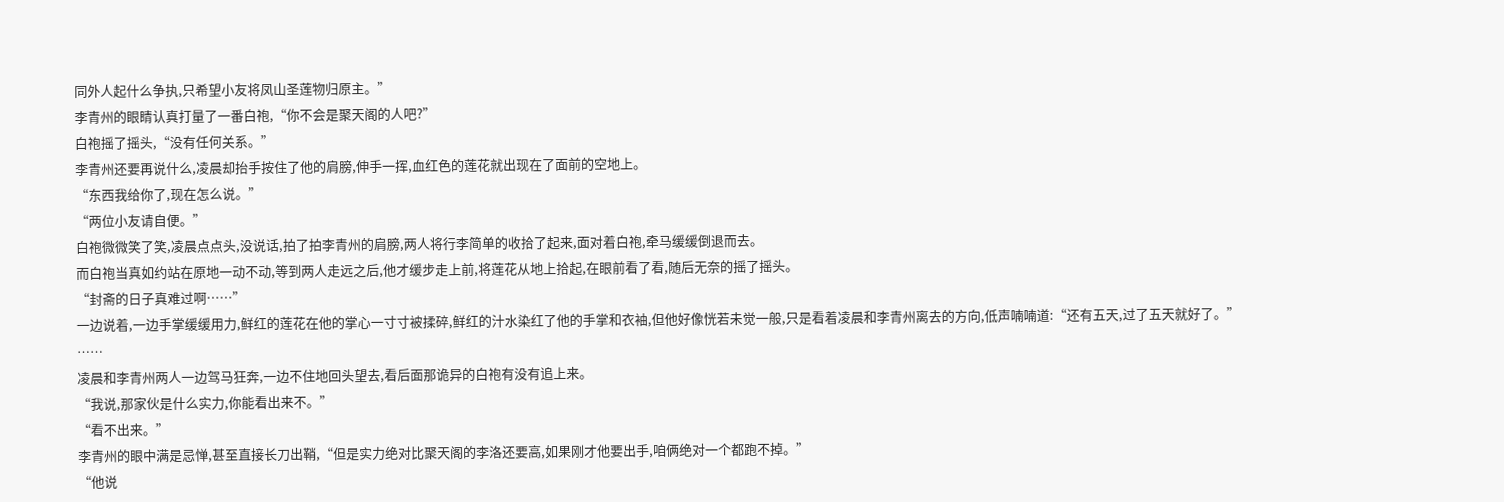同外人起什么争执,只希望小友将凤山圣莲物归原主。”
李青州的眼睛认真打量了一番白袍,“你不会是聚天阁的人吧?”
白袍摇了摇头,“没有任何关系。”
李青州还要再说什么,凌晨却抬手按住了他的肩膀,伸手一挥,血红色的莲花就出现在了面前的空地上。
“东西我给你了,现在怎么说。”
“两位小友请自便。”
白袍微微笑了笑,凌晨点点头,没说话,拍了拍李青州的肩膀,两人将行李简单的收拾了起来,面对着白袍,牵马缓缓倒退而去。
而白袍当真如约站在原地一动不动,等到两人走远之后,他才缓步走上前,将莲花从地上拾起,在眼前看了看,随后无奈的摇了摇头。
“封斋的日子真难过啊……”
一边说着,一边手掌缓缓用力,鲜红的莲花在他的掌心一寸寸被揉碎,鲜红的汁水染红了他的手掌和衣袖,但他好像恍若未觉一般,只是看着凌晨和李青州离去的方向,低声喃喃道:“还有五天,过了五天就好了。”
……
凌晨和李青州两人一边驾马狂奔,一边不住地回头望去,看后面那诡异的白袍有没有追上来。
“我说,那家伙是什么实力,你能看出来不。”
“看不出来。”
李青州的眼中满是忌惮,甚至直接长刀出鞘,“但是实力绝对比聚天阁的李洛还要高,如果刚才他要出手,咱俩绝对一个都跑不掉。”
“他说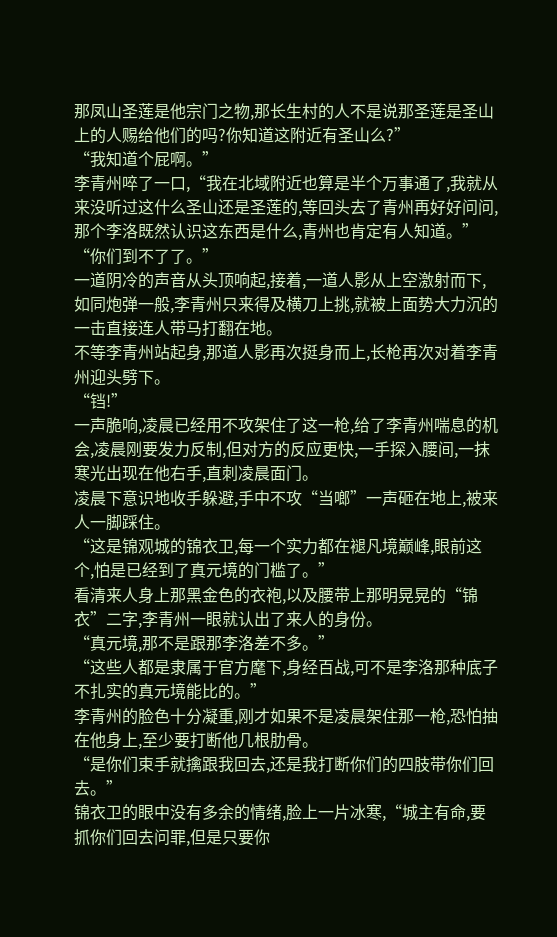那凤山圣莲是他宗门之物,那长生村的人不是说那圣莲是圣山上的人赐给他们的吗?你知道这附近有圣山么?”
“我知道个屁啊。”
李青州啐了一口,“我在北域附近也算是半个万事通了,我就从来没听过这什么圣山还是圣莲的,等回头去了青州再好好问问,那个李洛既然认识这东西是什么,青州也肯定有人知道。”
“你们到不了了。”
一道阴冷的声音从头顶响起,接着,一道人影从上空激射而下,如同炮弹一般,李青州只来得及横刀上挑,就被上面势大力沉的一击直接连人带马打翻在地。
不等李青州站起身,那道人影再次挺身而上,长枪再次对着李青州迎头劈下。
“铛!”
一声脆响,凌晨已经用不攻架住了这一枪,给了李青州喘息的机会,凌晨刚要发力反制,但对方的反应更快,一手探入腰间,一抹寒光出现在他右手,直刺凌晨面门。
凌晨下意识地收手躲避,手中不攻“当啷”一声砸在地上,被来人一脚踩住。
“这是锦观城的锦衣卫,每一个实力都在褪凡境巅峰,眼前这个,怕是已经到了真元境的门槛了。”
看清来人身上那黑金色的衣袍,以及腰带上那明晃晃的“锦衣”二字,李青州一眼就认出了来人的身份。
“真元境,那不是跟那李洛差不多。”
“这些人都是隶属于官方麾下,身经百战,可不是李洛那种底子不扎实的真元境能比的。”
李青州的脸色十分凝重,刚才如果不是凌晨架住那一枪,恐怕抽在他身上,至少要打断他几根肋骨。
“是你们束手就擒跟我回去,还是我打断你们的四肢带你们回去。”
锦衣卫的眼中没有多余的情绪,脸上一片冰寒,“城主有命,要抓你们回去问罪,但是只要你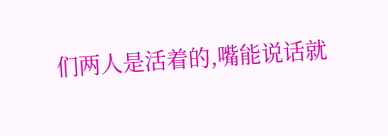们两人是活着的,嘴能说话就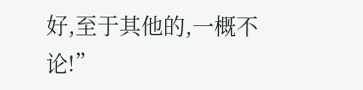好,至于其他的,一概不论!”